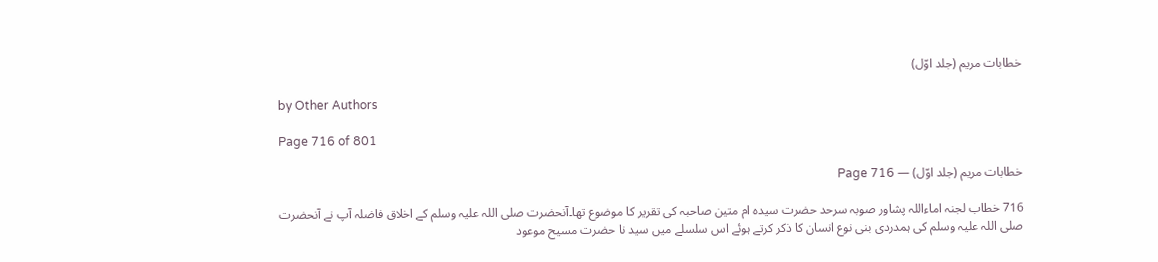خطابات مریم (جلد اوّل)

by Other Authors

Page 716 of 801

خطابات مریم (جلد اوّل) — Page 716

716 خطاب لجنہ اماءاللہ پشاور صوبہ سرحد حضرت سیدہ ام متین صاحبہ کی تقریر کا موضوع تھا۔آنحضرت صلی اللہ علیہ وسلم کے اخلاق فاضلہ آپ نے آنحضرت صلی اللہ علیہ وسلم کی ہمدردی بنی نوع انسان کا ذکر کرتے ہوئے اس سلسلے میں سید نا حضرت مسیح موعود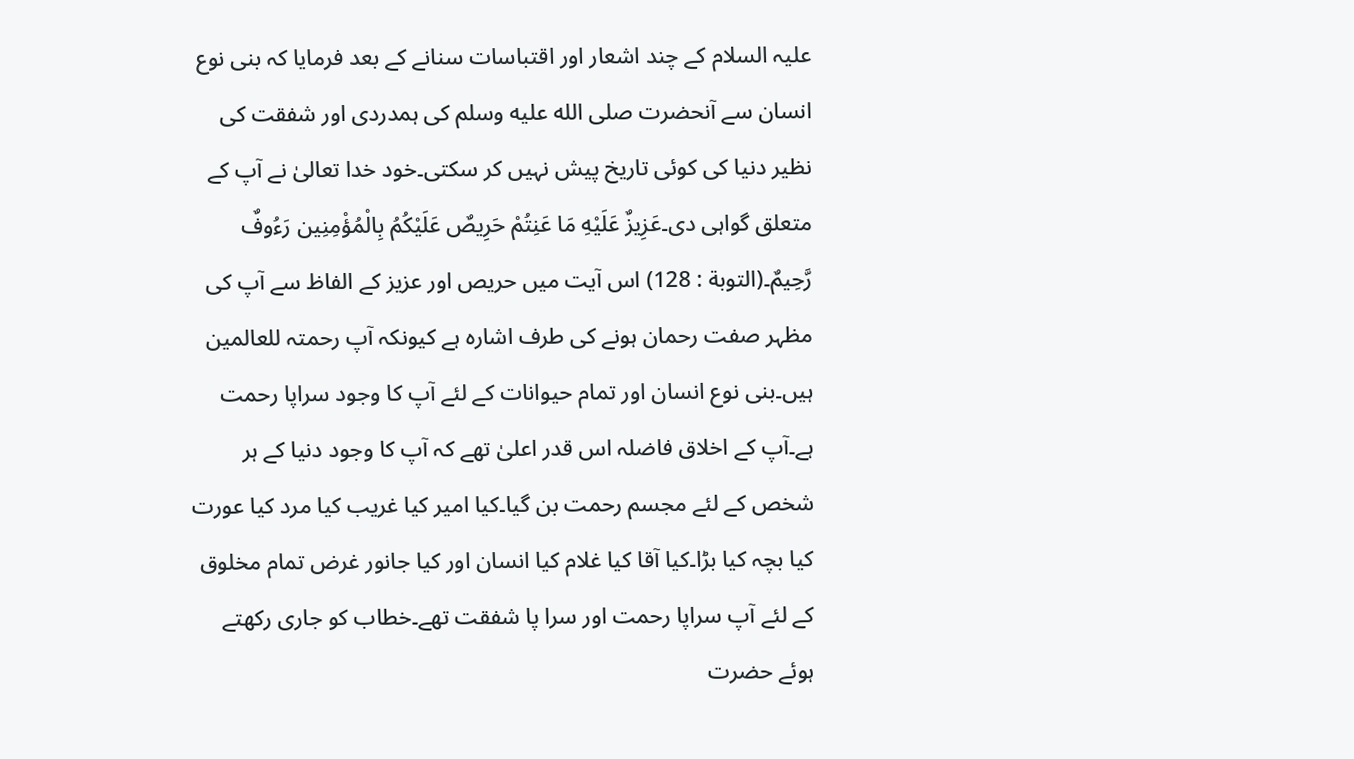علیہ السلام کے چند اشعار اور اقتباسات سنانے کے بعد فرمایا کہ بنی نوع انسان سے آنحضرت صلى الله عليه وسلم کی ہمدردی اور شفقت کی نظیر دنیا کی کوئی تاریخ پیش نہیں کر سکتی۔خود خدا تعالیٰ نے آپ کے متعلق گواہی دی۔عَزِيزٌ عَلَيْهِ مَا عَنِتُمْ حَرِيصٌ عَلَيْكُمُ بِالْمُؤْمِنِين رَءُوفٌ رَّحِيمٌ۔(التوبة : 128) اس آیت میں حریص اور عزیز کے الفاظ سے آپ کی مظہر صفت رحمان ہونے کی طرف اشارہ ہے کیونکہ آپ رحمتہ للعالمین ہیں۔بنی نوع انسان اور تمام حیوانات کے لئے آپ کا وجود سراپا رحمت ہے۔آپ کے اخلاق فاضلہ اس قدر اعلیٰ تھے کہ آپ کا وجود دنیا کے ہر شخص کے لئے مجسم رحمت بن گیا۔کیا امیر کیا غریب کیا مرد کیا عورت کیا بچہ کیا بڑا۔کیا آقا کیا غلام کیا انسان اور کیا جانور غرض تمام مخلوق کے لئے آپ سراپا رحمت اور سرا پا شفقت تھے۔خطاب کو جاری رکھتے ہوئے حضرت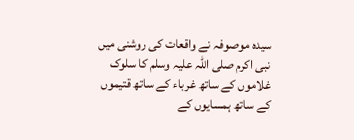سیدہ موصوفہ نے واقعات کی روشنی میں نبی اکرم صلی اللہ علیہ وسلم کا سلوک غلاموں کے ساتھ غرباء کے ساتھ قتیموں کے ساتھ ہمسایوں کے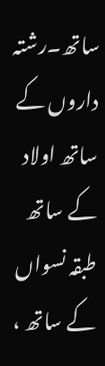ساتھ۔رشتہ داروں کے ساتھ اولاد کے ساتھ طبقہ نسواں کے ساتھ ،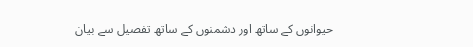حیوانوں کے ساتھ اور دشمنوں کے ساتھ تفصیل سے بیان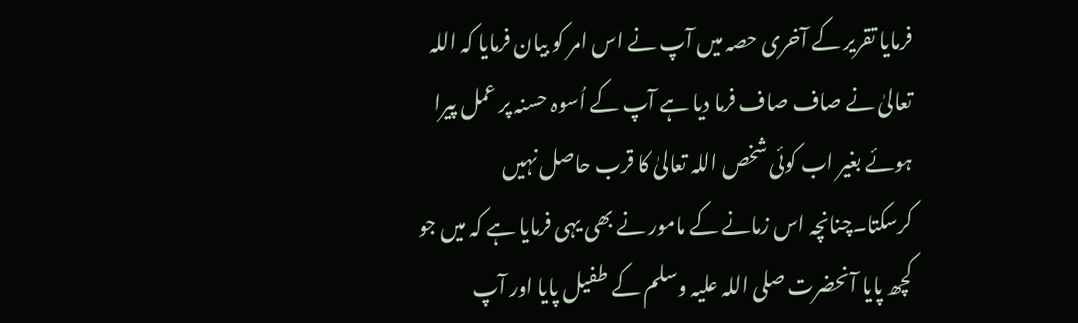فرمایا تقریر کے آخری حصہ میں آپ نے اس امر کو بیان فرمایا کہ اللہ تعالیٰ نے صاف صاف فرما دیا ہے آپ کے اُسوہ حسنہ پر عمل پیرا ہوئے بغیر اب کوئی شخص اللہ تعالیٰ کا قرب حاصل نہیں کرسکتا۔چنانچہ اس زمانے کے مامور نے بھی یہی فرمایا ہے کہ میں جو کچھ پایا آنحضرت صلی اللہ علیہ وسلم کے طفیل پایا اور آپ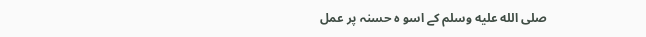صلى الله عليه وسلم کے اسو ہ حسنہ پر عمل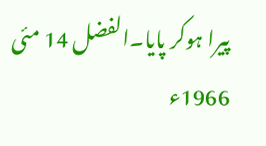پیرا ہوکر پایا۔الفضل 14 مئی 1966ء